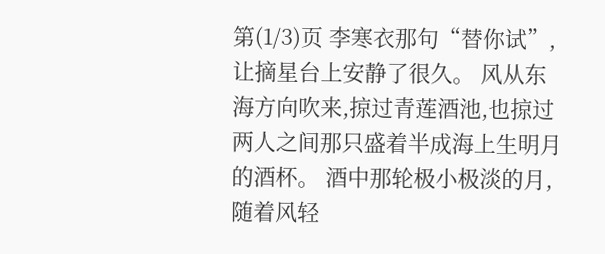第(1/3)页 李寒衣那句“替你试”,让摘星台上安静了很久。 风从东海方向吹来,掠过青莲酒池,也掠过两人之间那只盛着半成海上生明月的酒杯。 酒中那轮极小极淡的月,随着风轻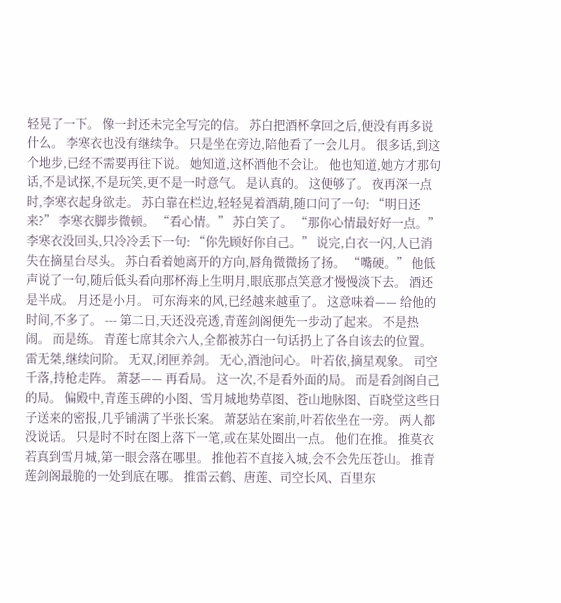轻晃了一下。 像一封还未完全写完的信。 苏白把酒杯拿回之后,便没有再多说什么。 李寒衣也没有继续争。 只是坐在旁边,陪他看了一会儿月。 很多话,到这个地步,已经不需要再往下说。 她知道,这杯酒他不会让。 他也知道,她方才那句话,不是试探,不是玩笑,更不是一时意气。 是认真的。 这便够了。 夜再深一点时,李寒衣起身欲走。 苏白靠在栏边,轻轻晃着酒葫,随口问了一句: “明日还来?” 李寒衣脚步微顿。 “看心情。” 苏白笑了。 “那你心情最好好一点。” 李寒衣没回头,只冷冷丢下一句: “你先顾好你自己。” 说完,白衣一闪,人已消失在摘星台尽头。 苏白看着她离开的方向,唇角微微扬了扬。 “嘴硬。” 他低声说了一句,随后低头看向那杯海上生明月,眼底那点笑意才慢慢淡下去。 酒还是半成。 月还是小月。 可东海来的风,已经越来越重了。 这意味着—— 给他的时间,不多了。 --- 第二日,天还没亮透,青莲剑阁便先一步动了起来。 不是热闹。 而是练。 青莲七席其余六人,全都被苏白一句话扔上了各自该去的位置。 雷无桀,继续问阶。 无双,闭匣养剑。 无心,酒池问心。 叶若依,摘星观象。 司空千落,持枪走阵。 萧瑟—— 再看局。 这一次,不是看外面的局。 而是看剑阁自己的局。 偏殿中,青莲玉碑的小图、雪月城地势草图、苍山地脉图、百晓堂这些日子送来的密报,几乎铺满了半张长案。 萧瑟站在案前,叶若依坐在一旁。 两人都没说话。 只是时不时在图上落下一笔,或在某处圈出一点。 他们在推。 推莫衣若真到雪月城,第一眼会落在哪里。 推他若不直接入城,会不会先压苍山。 推青莲剑阁最脆的一处到底在哪。 推雷云鹤、唐莲、司空长风、百里东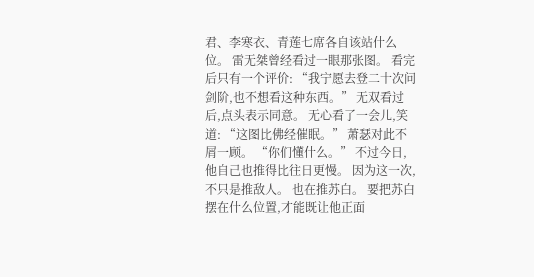君、李寒衣、青莲七席各自该站什么位。 雷无桀曾经看过一眼那张图。 看完后只有一个评价: “我宁愿去登二十次问剑阶,也不想看这种东西。” 无双看过后,点头表示同意。 无心看了一会儿,笑道: “这图比佛经催眠。” 萧瑟对此不屑一顾。 “你们懂什么。” 不过今日,他自己也推得比往日更慢。 因为这一次,不只是推敌人。 也在推苏白。 要把苏白摆在什么位置,才能既让他正面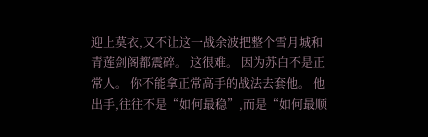迎上莫衣,又不让这一战余波把整个雪月城和青莲剑阁都震碎。 这很难。 因为苏白不是正常人。 你不能拿正常高手的战法去套他。 他出手,往往不是“如何最稳”,而是“如何最顺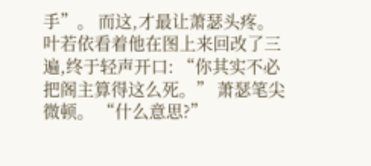手”。 而这,才最让萧瑟头疼。 叶若依看着他在图上来回改了三遍,终于轻声开口: “你其实不必把阁主算得这么死。” 萧瑟笔尖微顿。 “什么意思?”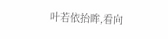叶若依抬眸,看向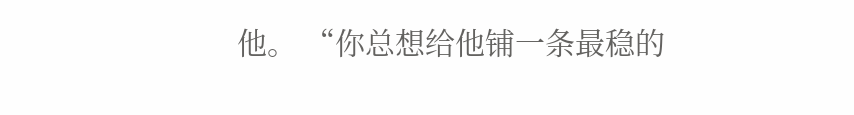他。 “你总想给他铺一条最稳的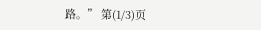路。” 第(1/3)页